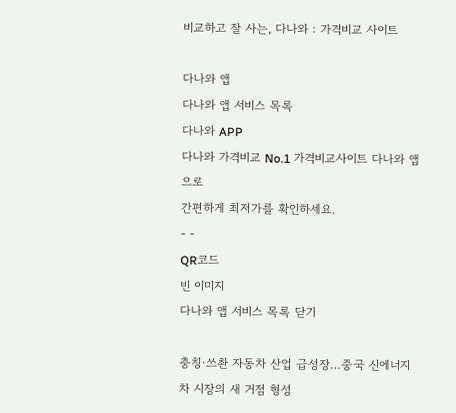비교하고 잘 사는, 다나와 : 가격비교 사이트

다나와 앱
다나와 앱 서비스 목록
다나와 APP
다나와 가격비교 No.1 가격비교사이트 다나와 앱으로
간편하게 최저가를 확인하세요.
- -
QR코드
빈 이미지
다나와 앱 서비스 목록 닫기

충칭·쓰촨 자동차 산업 급성장…중국 신에너지차 시장의 새 거점 형성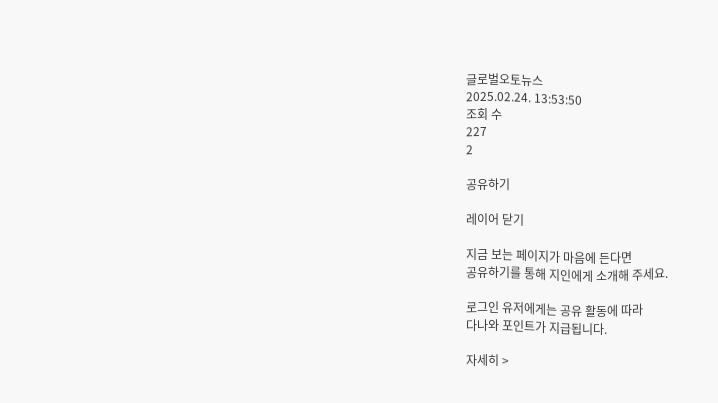글로벌오토뉴스
2025.02.24. 13:53:50
조회 수
227
2

공유하기

레이어 닫기

지금 보는 페이지가 마음에 든다면
공유하기를 통해 지인에게 소개해 주세요.

로그인 유저에게는 공유 활동에 따라
다나와 포인트가 지급됩니다.

자세히 >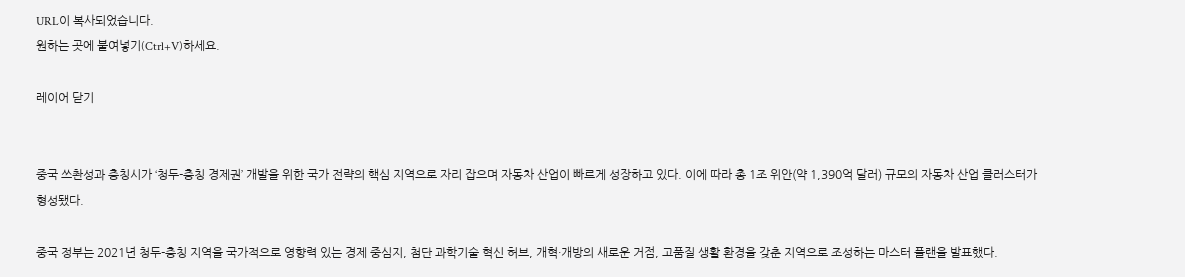URL이 복사되었습니다.
원하는 곳에 붙여넣기(Ctrl+V)하세요.

레이어 닫기


중국 쓰촨성과 충칭시가 ‘청두-충칭 경제권’ 개발을 위한 국가 전략의 핵심 지역으로 자리 잡으며 자동차 산업이 빠르게 성장하고 있다. 이에 따라 총 1조 위안(약 1,390억 달러) 규모의 자동차 산업 클러스터가 형성됐다.

중국 정부는 2021년 청두-충칭 지역을 국가적으로 영향력 있는 경제 중심지, 첨단 과학기술 혁신 허브, 개혁·개방의 새로운 거점, 고품질 생활 환경을 갖춘 지역으로 조성하는 마스터 플랜을 발표했다.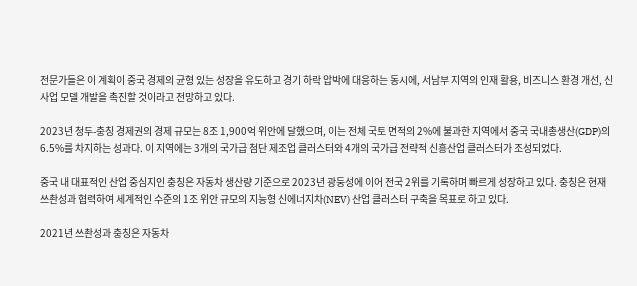전문가들은 이 계획이 중국 경제의 균형 있는 성장을 유도하고 경기 하락 압박에 대응하는 동시에, 서남부 지역의 인재 활용, 비즈니스 환경 개선, 신사업 모델 개발을 촉진할 것이라고 전망하고 있다.

2023년 청두-충칭 경제권의 경제 규모는 8조 1,900억 위안에 달했으며, 이는 전체 국토 면적의 2%에 불과한 지역에서 중국 국내총생산(GDP)의 6.5%를 차지하는 성과다. 이 지역에는 3개의 국가급 첨단 제조업 클러스터와 4개의 국가급 전략적 신흥산업 클러스터가 조성되었다.

중국 내 대표적인 산업 중심지인 충칭은 자동차 생산량 기준으로 2023년 광둥성에 이어 전국 2위를 기록하며 빠르게 성장하고 있다. 충칭은 현재 쓰촨성과 협력하여 세계적인 수준의 1조 위안 규모의 지능형 신에너지차(NEV) 산업 클러스터 구축을 목표로 하고 있다.

2021년 쓰촨성과 충칭은 자동차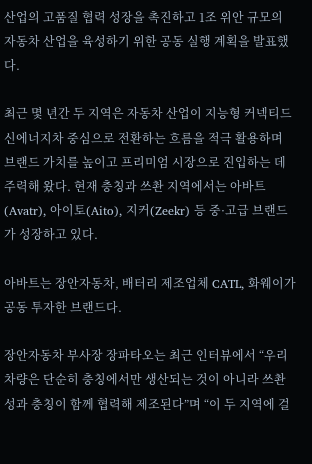산업의 고품질 협력 성장을 촉진하고 1조 위안 규모의 자동차 산업을 육성하기 위한 공동 실행 계획을 발표했다.

최근 몇 년간 두 지역은 자동차 산업이 지능형 커넥티드 신에너지차 중심으로 전환하는 흐름을 적극 활용하며 브랜드 가치를 높이고 프리미엄 시장으로 진입하는 데 주력해 왔다. 현재 충칭과 쓰촨 지역에서는 아바트(Avatr), 아이토(Aito), 지커(Zeekr) 등 중·고급 브랜드가 성장하고 있다.

아바트는 장안자동차, 배터리 제조업체 CATL, 화웨이가 공동 투자한 브랜드다.

장안자동차 부사장 장파타오는 최근 인터뷰에서 “우리 차량은 단순히 충칭에서만 생산되는 것이 아니라 쓰촨성과 충칭이 함께 협력해 제조된다”며 “이 두 지역에 걸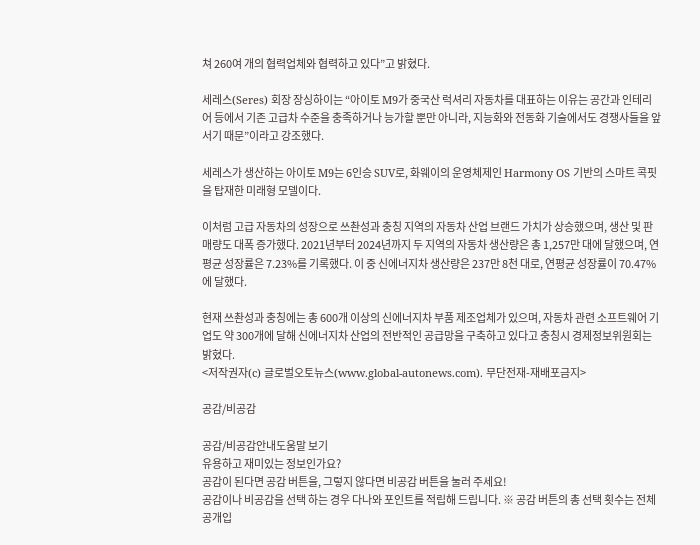쳐 260여 개의 협력업체와 협력하고 있다”고 밝혔다.

세레스(Seres) 회장 장싱하이는 “아이토 M9가 중국산 럭셔리 자동차를 대표하는 이유는 공간과 인테리어 등에서 기존 고급차 수준을 충족하거나 능가할 뿐만 아니라, 지능화와 전동화 기술에서도 경쟁사들을 앞서기 때문”이라고 강조했다.

세레스가 생산하는 아이토 M9는 6인승 SUV로, 화웨이의 운영체제인 Harmony OS 기반의 스마트 콕핏을 탑재한 미래형 모델이다.

이처럼 고급 자동차의 성장으로 쓰촨성과 충칭 지역의 자동차 산업 브랜드 가치가 상승했으며, 생산 및 판매량도 대폭 증가했다. 2021년부터 2024년까지 두 지역의 자동차 생산량은 총 1,257만 대에 달했으며, 연평균 성장률은 7.23%를 기록했다. 이 중 신에너지차 생산량은 237만 8천 대로, 연평균 성장률이 70.47%에 달했다.

현재 쓰촨성과 충칭에는 총 600개 이상의 신에너지차 부품 제조업체가 있으며, 자동차 관련 소프트웨어 기업도 약 300개에 달해 신에너지차 산업의 전반적인 공급망을 구축하고 있다고 충칭시 경제정보위원회는 밝혔다.
<저작권자(c) 글로벌오토뉴스(www.global-autonews.com). 무단전재-재배포금지>

공감/비공감

공감/비공감안내도움말 보기
유용하고 재미있는 정보인가요?
공감이 된다면 공감 버튼을, 그렇지 않다면 비공감 버튼을 눌러 주세요!
공감이나 비공감을 선택 하는 경우 다나와 포인트를 적립해 드립니다. ※ 공감 버튼의 총 선택 횟수는 전체 공개입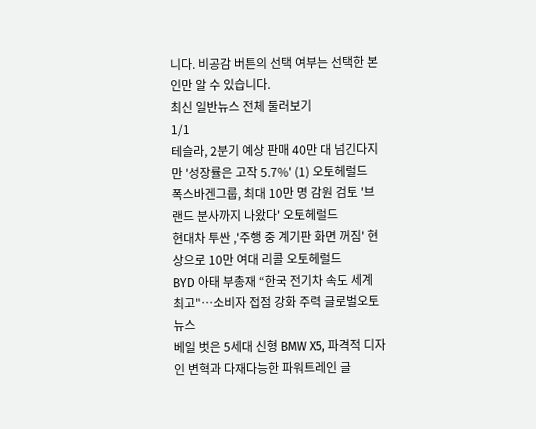니다. 비공감 버튼의 선택 여부는 선택한 본인만 알 수 있습니다.
최신 일반뉴스 전체 둘러보기
1/1
테슬라, 2분기 예상 판매 40만 대 넘긴다지만 '성장률은 고작 5.7%' (1) 오토헤럴드
폭스바겐그룹, 최대 10만 명 감원 검토 '브랜드 분사까지 나왔다' 오토헤럴드
현대차 투싼 ,'주행 중 계기판 화면 꺼짐' 현상으로 10만 여대 리콜 오토헤럴드
BYD 아태 부총재 “한국 전기차 속도 세계 최고"…소비자 접점 강화 주력 글로벌오토뉴스
베일 벗은 5세대 신형 BMW X5, 파격적 디자인 변혁과 다재다능한 파워트레인 글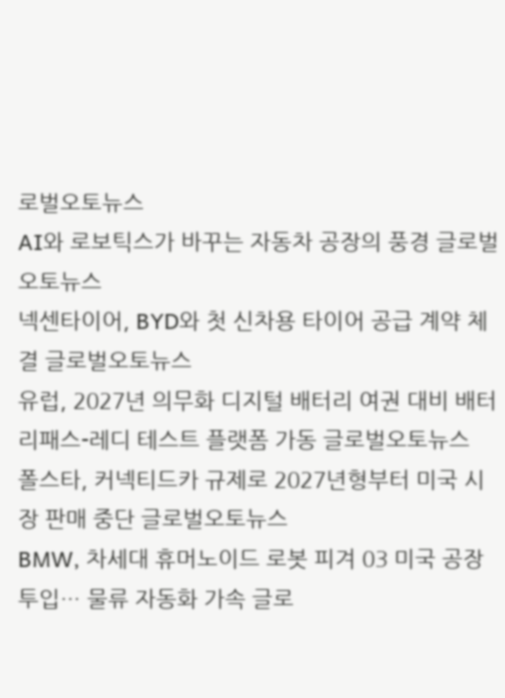로벌오토뉴스
AI와 로보틱스가 바꾸는 자동차 공장의 풍경 글로벌오토뉴스
넥센타이어, BYD와 첫 신차용 타이어 공급 계약 체결 글로벌오토뉴스
유럽, 2027년 의무화 디지털 배터리 여권 대비 배터리패스-레디 테스트 플랫폼 가동 글로벌오토뉴스
폴스타, 커넥티드카 규제로 2027년형부터 미국 시장 판매 중단 글로벌오토뉴스
BMW, 차세대 휴머노이드 로봇 피겨 03 미국 공장 투입… 물류 자동화 가속 글로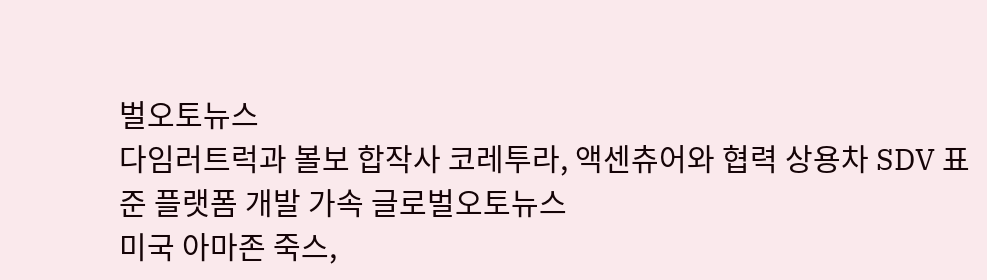벌오토뉴스
다임러트럭과 볼보 합작사 코레투라, 액센츄어와 협력 상용차 SDV 표준 플랫폼 개발 가속 글로벌오토뉴스
미국 아마존 죽스,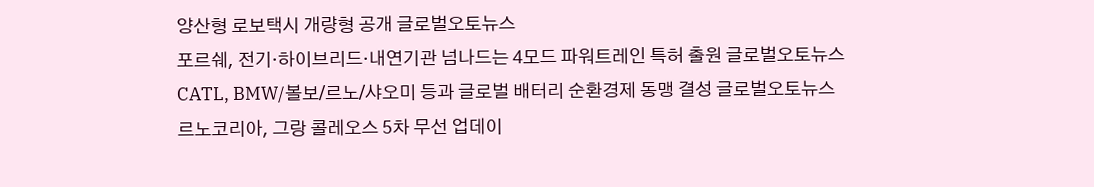양산형 로보택시 개량형 공개 글로벌오토뉴스
포르쉐, 전기·하이브리드·내연기관 넘나드는 4모드 파워트레인 특허 출원 글로벌오토뉴스
CATL, BMW/볼보/르노/샤오미 등과 글로벌 배터리 순환경제 동맹 결성 글로벌오토뉴스
르노코리아, 그랑 콜레오스 5차 무선 업데이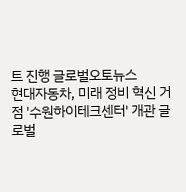트 진행 글로벌오토뉴스
현대자동차, 미래 정비 혁신 거점 '수원하이테크센터' 개관 글로벌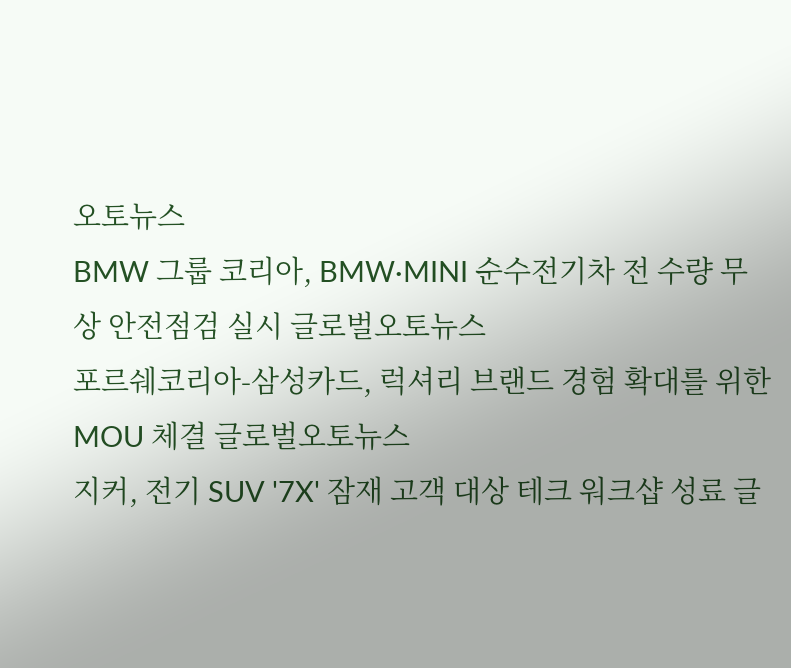오토뉴스
BMW 그룹 코리아, BMW·MINI 순수전기차 전 수량 무상 안전점검 실시 글로벌오토뉴스
포르쉐코리아-삼성카드, 럭셔리 브랜드 경험 확대를 위한 MOU 체결 글로벌오토뉴스
지커, 전기 SUV '7X' 잠재 고객 대상 테크 워크샵 성료 글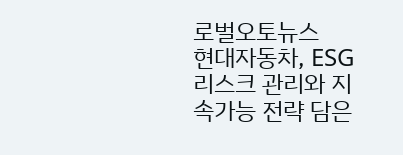로벌오토뉴스
현대자동차, ESG 리스크 관리와 지속가능 전략 담은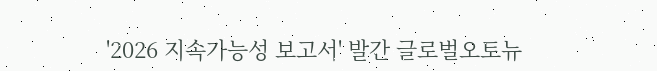'2026 지속가능성 보고서' 발간 글로벌오토뉴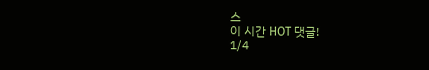스
이 시간 HOT 댓글!
1/4